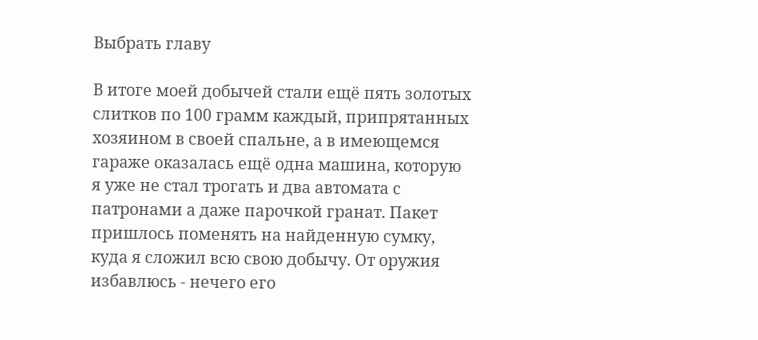Выбрать главу

В итоге моей добычей стали ещё пять золотых слитков по 100 грамм каждый, припрятанных хозяином в своей спальне, а в имеющемся гараже оказалась ещё одна машина, которую я уже не стал трогать и два автомата с патронами а даже парочкой гранат. Пакет пришлось поменять на найденную сумку, куда я сложил всю свою добычу. От оружия избавлюсь - нечего его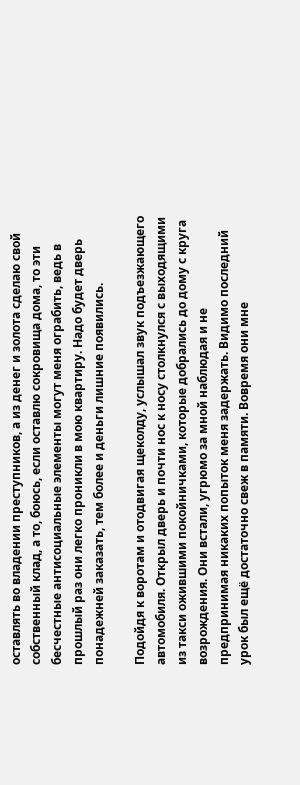оставлять во владении преступников, а из денег и золота сделаю свой собственный клад, а то, боюсь, если оставлю сокровища дома, то эти бесчестные антисоциальные элементы могут меня ограбить, ведь в прошлый раз они легко проникли в мою квартиру. Надо будет дверь понадежней заказать, тем более и деньги лишние появились.

Подойдя к воротам и отодвигая щеколду, услышал звук подъезжающего автомобиля. Открыл дверь и почти нос к носу столкнулся с выходящими из такси ожившими покойничками, которые добрались до дому с круга возрождения. Они встали, угрюмо за мной наблюдая и не предпринимая никаких попыток меня задержать. Видимо последний урок был ещё достаточно свеж в памяти. Вовремя они мне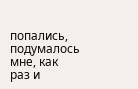попались, подумалось мне, как раз и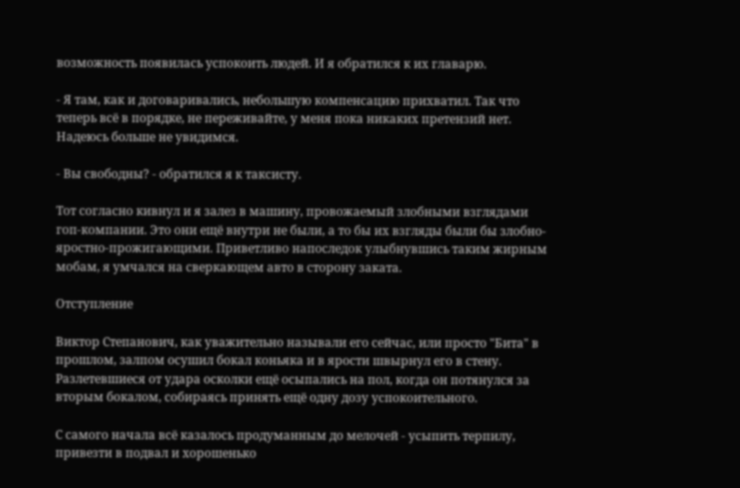возможность появилась успокоить людей. И я обратился к их главарю.

- Я там, как и договаривались, небольшую компенсацию прихватил. Так что теперь всё в порядке, не переживайте, у меня пока никаких претензий нет. Надеюсь больше не увидимся.

- Вы свободны? - обратился я к таксисту.

Тот согласно кивнул и я залез в машину, провожаемый злобными взглядами гоп-компании. Это они ещё внутри не были, а то бы их взгляды были бы злобно-яростно-прожигающими. Приветливо напоследок улыбнувшись таким жирным мобам, я умчался на сверкающем авто в сторону заката.

Отступление

Виктор Степанович, как уважительно называли его сейчас, или просто "Бита" в прошлом, залпом осушил бокал коньяка и в ярости швырнул его в стену. Разлетевшиеся от удара осколки ещё осыпались на пол, когда он потянулся за вторым бокалом, собираясь принять ещё одну дозу успокоительного.

С самого начала всё казалось продуманным до мелочей - усыпить терпилу, привезти в подвал и хорошенько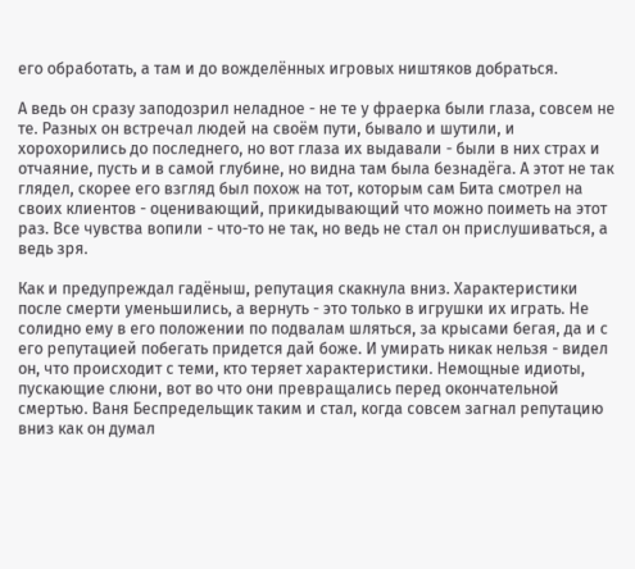его обработать, а там и до вожделённых игровых ништяков добраться.

А ведь он сразу заподозрил неладное - не те у фраерка были глаза, совсем не те. Разных он встречал людей на своём пути, бывало и шутили, и хорохорились до последнего, но вот глаза их выдавали - были в них страх и отчаяние, пусть и в самой глубине, но видна там была безнадёга. А этот не так глядел, скорее его взгляд был похож на тот, которым сам Бита смотрел на своих клиентов - оценивающий, прикидывающий что можно поиметь на этот раз. Все чувства вопили - что-то не так, но ведь не стал он прислушиваться, а ведь зря.

Как и предупреждал гадёныш, репутация скакнула вниз. Характеристики после смерти уменьшились, а вернуть - это только в игрушки их играть. Не солидно ему в его положении по подвалам шляться, за крысами бегая, да и с его репутацией побегать придется дай боже. И умирать никак нельзя - видел он, что происходит с теми, кто теряет характеристики. Немощные идиоты, пускающие слюни, вот во что они превращались перед окончательной смертью. Ваня Беспредельщик таким и стал, когда совсем загнал репутацию вниз как он думал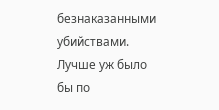безнаказанными убийствами. Лучше уж было бы по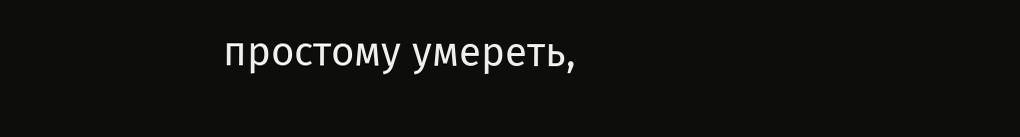простому умереть,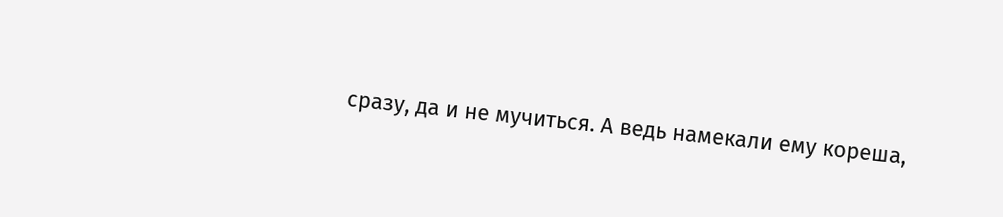сразу, да и не мучиться. А ведь намекали ему кореша,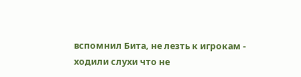вспомнил Бита, не лезть к игрокам - ходили слухи что не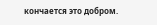кончается это добром.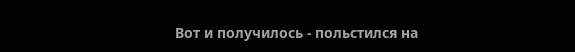Вот и получилось - польстился на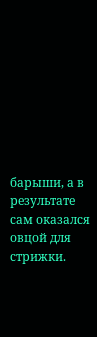барыши, а в результате сам оказался овцой для стрижки.